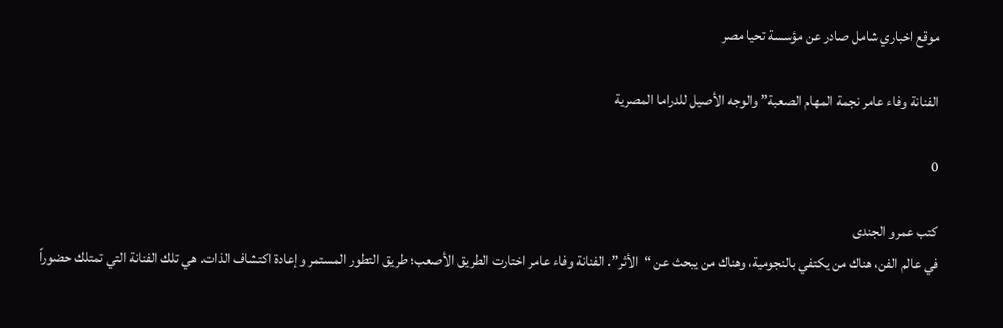موقع اخباري شامل صادر عن مؤسسة تحيا مصر

الفنانة وفاء عامر نجمة المهام الصعبة” والوجه الأصيل للدراما المصرية

0

كتب عمرو الجندى
في عالم الفن، هناك من يكتفي بالنجومية، وهناك من يبحث عن “الأثر”. الفنانة وفاء عامر اختارت الطريق الأصعب؛ طريق التطور المستمر وإعادة اكتشاف الذات. هي تلك الفنانة التي تمتلك حضوراً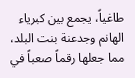طاغياً، يجمع بين كبرياء الهانم وجدعنة بنت البلد، مما جعلها رقماً صعباً في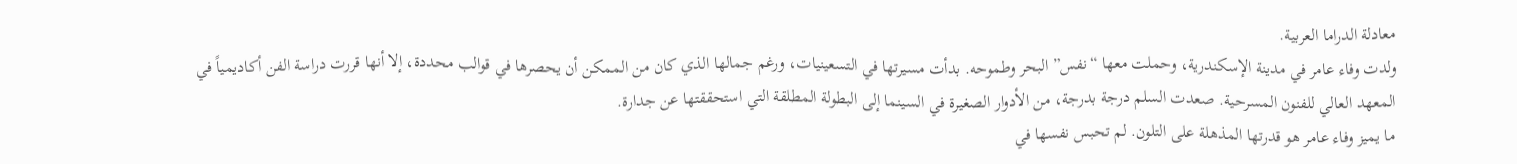معادلة الدراما العربية.
ولدت وفاء عامر في مدينة الإسكندرية، وحملت معها “نفس” البحر وطموحه. بدأت مسيرتها في التسعينيات، ورغم جمالها الذي كان من الممكن أن يحصرها في قوالب محددة، إلا أنها قررت دراسة الفن أكاديمياً في المعهد العالي للفنون المسرحية. صعدت السلم درجة بدرجة، من الأدوار الصغيرة في السينما إلى البطولة المطلقة التي استحققتها عن جدارة.
ما يميز وفاء عامر هو قدرتها المذهلة على التلون. لم تحبس نفسها في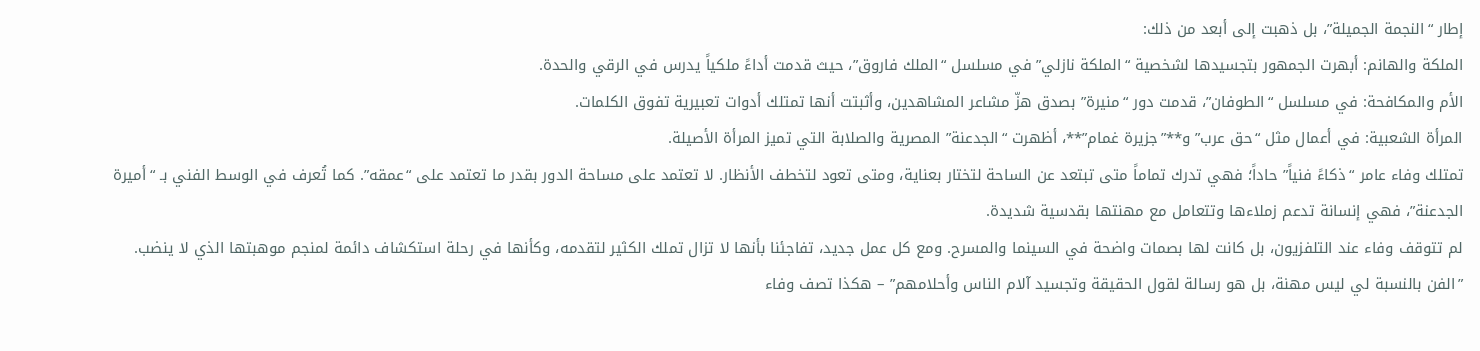إطار “النجمة الجميلة”، بل ذهبت إلى أبعد من ذلك:
الملكة والهانم: أبهرت الجمهور بتجسيدها لشخصية “الملكة نازلي” في مسلسل “الملك فاروق”، حيث قدمت أداءً ملكياً يدرس في الرقي والحدة.
الأم والمكافحة: في مسلسل “الطوفان”، قدمت دور “منيرة” بصدق هزّ مشاعر المشاهدين، وأثبتت أنها تمتلك أدوات تعبيرية تفوق الكلمات.
المرأة الشعبية: في أعمال مثل “حق عرب” و**”جزيرة غمام”**، أظهرت “الجدعنة” المصرية والصلابة التي تميز المرأة الأصيلة.
تمتلك وفاء عامر “ذكاءً فنياً” حاداً؛ فهي تدرك تماماً متى تبتعد عن الساحة لتختار بعناية، ومتى تعود لتخطف الأنظار. لا تعتمد على مساحة الدور بقدر ما تعتمد على “عمقه”. كما تُعرف في الوسط الفني بـ “أميرة الجدعنة”، فهي إنسانة تدعم زملاءها وتتعامل مع مهنتها بقدسية شديدة.
لم تتوقف وفاء عند التلفزيون، بل كانت لها بصمات واضحة في السينما والمسرح. ومع كل عمل جديد، تفاجئنا بأنها لا تزال تملك الكثير لتقدمه، وكأنها في رحلة استكشاف دائمة لمنجم موهبتها الذي لا ينضب.
”الفن بالنسبة لي ليس مهنة، بل هو رسالة لقول الحقيقة وتجسيد آلام الناس وأحلامهم” – هكذا تصف وفاء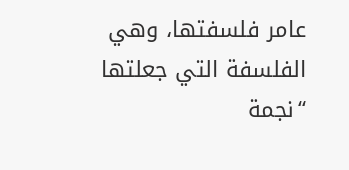عامر فلسفتها، وهي الفلسفة التي جعلتها “نجمة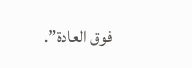فوق العادة”.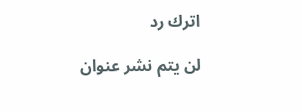اترك رد

لن يتم نشر عنوان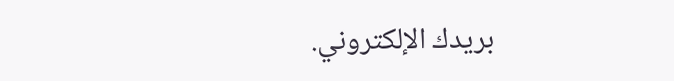بريدك الإلكتروني.